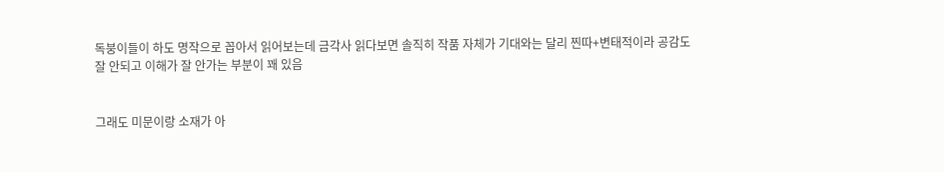독붕이들이 하도 명작으로 꼽아서 읽어보는데 금각사 읽다보면 솔직히 작품 자체가 기대와는 달리 찐따+변태적이라 공감도 잘 안되고 이해가 잘 안가는 부분이 꽤 있음


그래도 미문이랑 소재가 아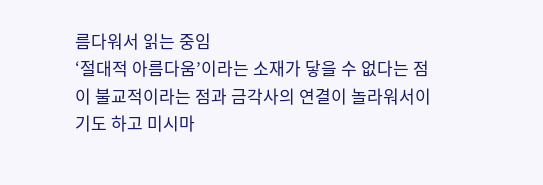름다워서 읽는 중임
‘절대적 아름다움’이라는 소재가 닿을 수 없다는 점이 불교적이라는 점과 금각사의 연결이 놀라워서이기도 하고 미시마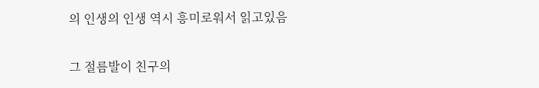의 인생의 인생 역시 흥미로워서 읽고있음

그 절름발이 친구의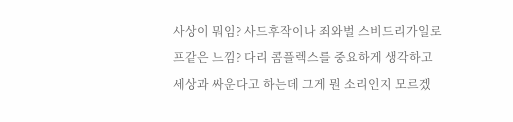사상이 뭐임? 사드후작이나 죄와벌 스비드리가일로프같은 느낌? 다리 콤플렉스를 중요하게 생각하고 세상과 싸운다고 하는데 그게 뭔 소리인지 모르겠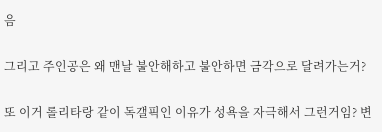음

그리고 주인공은 왜 맨날 불안해하고 불안하면 금각으로 달려가는거?

또 이거 롤리타랑 같이 독갤픽인 이유가 성욕을 자극해서 그런거임? 변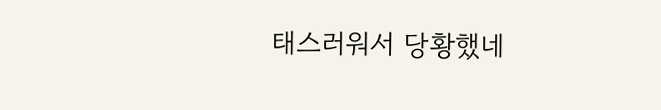태스러워서 당황했네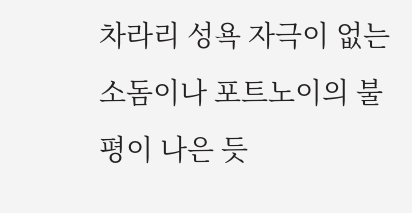차라리 성욕 자극이 없는 소돔이나 포트노이의 불평이 나은 듯